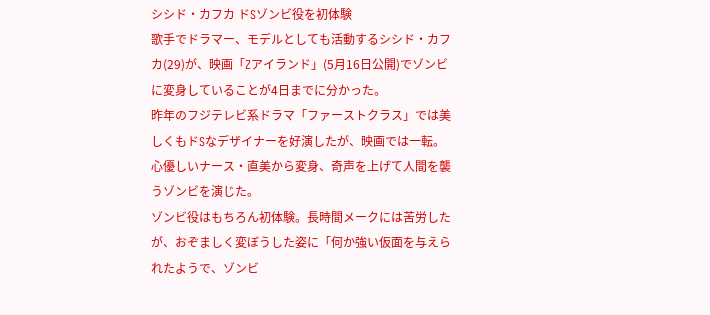シシド・カフカ ドSゾンビ役を初体験
歌手でドラマー、モデルとしても活動するシシド・カフカ(29)が、映画「Zアイランド」(5月16日公開)でゾンビに変身していることが4日までに分かった。
昨年のフジテレビ系ドラマ「ファーストクラス」では美しくもドSなデザイナーを好演したが、映画では一転。心優しいナース・直美から変身、奇声を上げて人間を襲うゾンビを演じた。
ゾンビ役はもちろん初体験。長時間メークには苦労したが、おぞましく変ぼうした姿に「何か強い仮面を与えられたようで、ゾンビ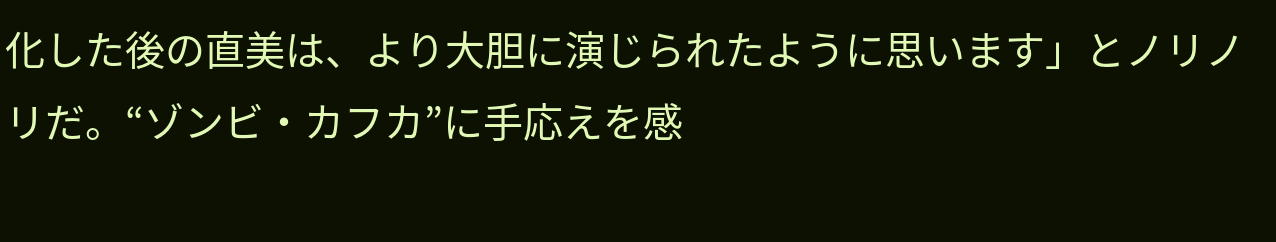化した後の直美は、より大胆に演じられたように思います」とノリノリだ。“ゾンビ・カフカ”に手応えを感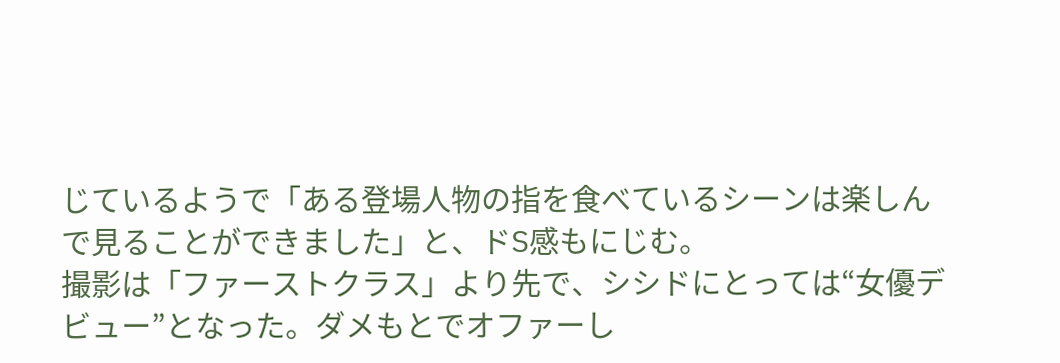じているようで「ある登場人物の指を食べているシーンは楽しんで見ることができました」と、ドS感もにじむ。
撮影は「ファーストクラス」より先で、シシドにとっては“女優デビュー”となった。ダメもとでオファーし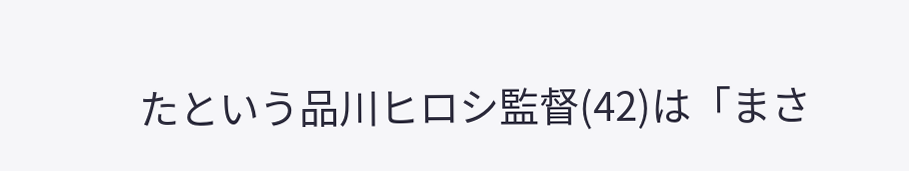たという品川ヒロシ監督(42)は「まさ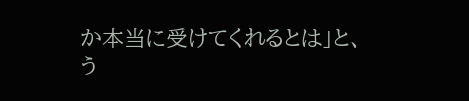か本当に受けてくれるとは」と、う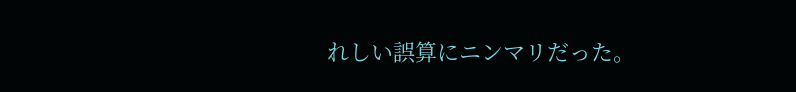れしい誤算にニンマリだった。